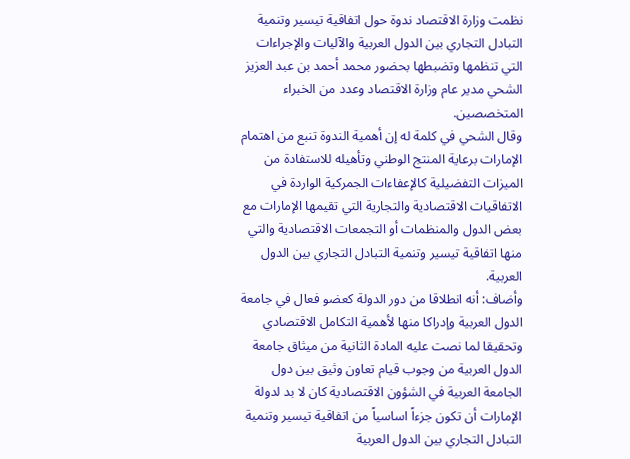نظمت وزارة الاقتصاد ندوة حول اتفاقية تيسير وتنمية التبادل التجاري بين الدول العربية والآليات والإجراءات التي تنظمها وتضبطها بحضور محمد أحمد بن عبد العزيز الشحي مدير عام وزارة الاقتصاد وعدد من الخبراء المتخصصين.
وقال الشحي في كلمة له إن أهمية الندوة تنبع من اهتمام الإمارات برعاية المنتج الوطني وتأهيله للاستفادة من الميزات التفضيلية كالإعفاءات الجمركية الواردة في الاتفاقيات الاقتصادية والتجارية التي تقيمها الإمارات مع بعض الدول والمنظمات أو التجمعات الاقتصادية والتي منها اتفاقية تيسير وتنمية التبادل التجاري بين الدول العربية.
وأضاف: أنه انطلاقا من دور الدولة كعضو فعال في جامعة الدول العربية وإدراكا منها لأهمية التكامل الاقتصادي وتحقيقا لما نصت عليه المادة الثانية من ميثاق جامعة الدول العربية من وجوب قيام تعاون وثيق بين دول الجامعة العربية في الشؤون الاقتصادية كان لا بد لدولة الإمارات أن تكون جزءاً اساسياً من اتفاقية تيسير وتنمية التبادل التجاري بين الدول العربية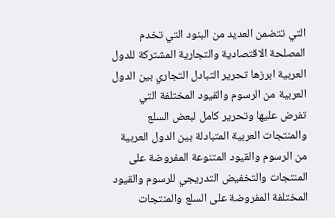التي تتضمن العديد من البنود التي تخدم المصلحة الاقتصادية والتجارية المشتركة للدول العربية ابرزها تحرير التبادل التجاري بين الدول العربية من الرسوم والقيود المختلفة التي تفرض عليها وتحرير كامل لبعض السلع والمنتجات العربية المتبادلة بين الدول العربية من الرسوم والقيود المتنوعة المفروضة على المنتجات والتخفيض التدريجي للرسوم والقيود المختلفة المفروضة على السلع والمنتجات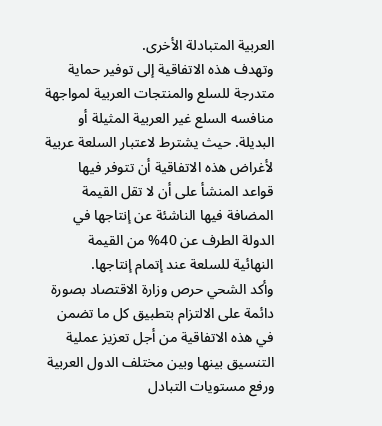العربية المتبادلة الأخرى.
وتهدف هذه الاتفاقية إلى توفير حماية متدرجة للسلع والمنتجات العربية لمواجهة منافسه السلع غير العربية المثيلة أو البديلة. حيث يشترط لاعتبار السلعة عربية لأغراض هذه الاتفاقية أن تتوفر فيها قواعد المنشأ على أن لا تقل القيمة المضافة فيها الناشئة عن إنتاجها في الدولة الطرف عن 40% من القيمة النهائية للسلعة عند إتمام إنتاجها.
وأكد الشحي حرص وزارة الاقتصاد بصورة دائمة على الالتزام بتطبيق كل ما تضمن في هذه الاتفاقية من أجل تعزيز عملية التنسيق بينها وبين مختلف الدول العربية ورفع مستويات التبادل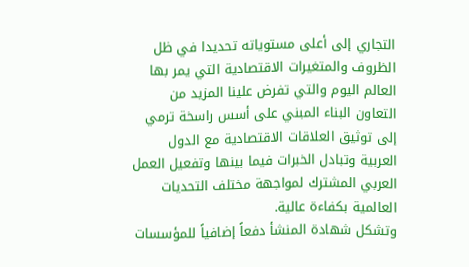التجاري إلى أعلى مستوياته تحديدا في ظل الظروف والمتغيرات الاقتصادية التي يمر بها العالم اليوم والتي تفرض علينا المزيد من التعاون البناء المبني على أسس راسخة ترمي إلى توثيق العلاقات الاقتصادية مع الدول العربية وتبادل الخبرات فيما بينها وتفعيل العمل العربي المشترك لمواجهة مختلف التحديات العالمية بكفاءة عالية.
وتشكل شهادة المنشأ دفعاً إضافياً للمؤسسات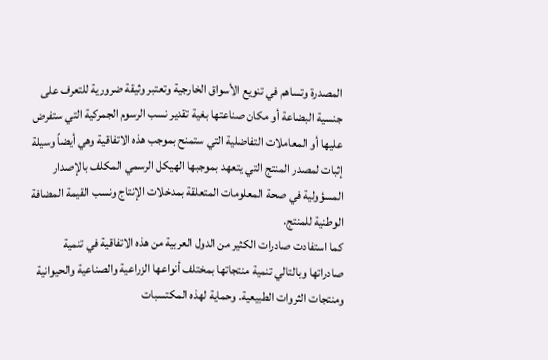المصدرة وتساهم في تنويع الأسواق الخارجية وتعتبر وثيقة ضرورية للتعرف على جنسية البضاعة أو مكان صناعتها بغية تقدير نسب الرسوم الجمركية التي ستفرض عليها أو المعاملات التفاضلية التي ستمنح بموجب هذه الاتفاقية وهي أيضاً وسيلة إثبات لمصدر المنتج التي يتعهد بموجبها الهيكل الرسمي المكلف بالإصدار المسؤولية في صحة المعلومات المتعلقة بمدخلات الإنتاج ونسب القيمة المضافة الوطنية للمنتج.
كما استفادت صادرات الكثير من الدول العربية من هذه الاتفاقية في تنمية صادراتها وبالتالي تنمية منتجاتها بمختلف أنواعها الزراعية والصناعية والحيوانية ومنتجات الثروات الطبيعية. وحماية لهذه المكتسبات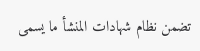تضمن نظام شهادات المنشأ ما يسمى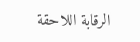الرقابة اللاحقة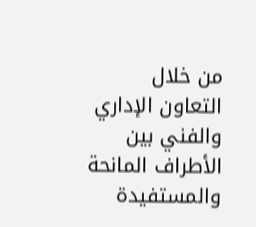من خلال التعاون الإداري والفني بين الأطراف المانحة والمستفيدة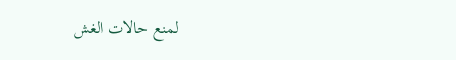لمنع حالات الغش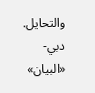والتحايل.
دبي- «البيان»